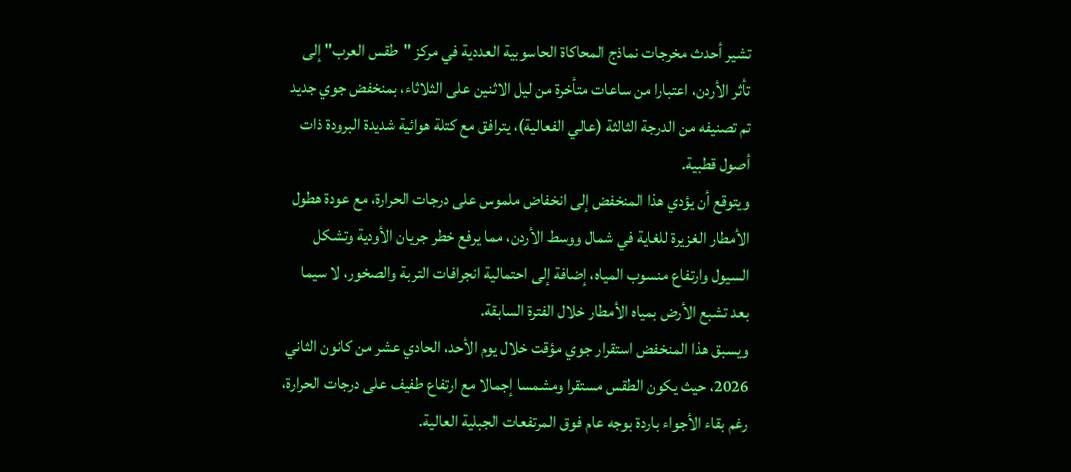تشير أحدث مخرجات نماذج المحاكاة الحاسوبية العددية في مركز "طقس العرب" إلى تأثر الأردن، اعتبارا من ساعات متأخرة من ليل الاثنين على الثلاثاء، بمنخفض جوي جديد تم تصنيفه من الدرجة الثالثة (عالي الفعالية)، يترافق مع كتلة هوائية شديدة البرودة ذات أصول قطبية.
ويتوقع أن يؤدي هذا المنخفض إلى انخفاض ملموس على درجات الحرارة، مع عودة هطول الأمطار الغزيرة للغاية في شمال ووسط الأردن، مما يرفع خطر جريان الأودية وتشكل السيول وارتفاع منسوب المياه، إضافة إلى احتمالية انجرافات التربة والصخور، لا سيما بعد تشبع الأرض بمياه الأمطار خلال الفترة السابقة.
ويسبق هذا المنخفض استقرار جوي مؤقت خلال يوم الأحد، الحادي عشر من كانون الثاني 2026، حيث يكون الطقس مستقرا ومشمسا إجمالا مع ارتفاع طفيف على درجات الحرارة، رغم بقاء الأجواء باردة بوجه عام فوق المرتفعات الجبلية العالية.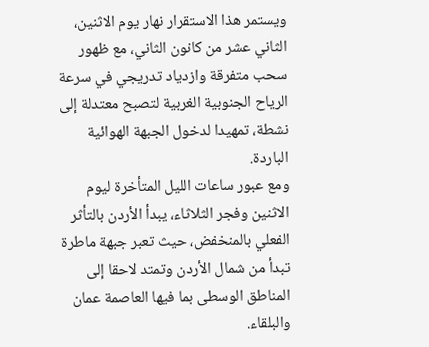ويستمر هذا الاستقرار نهار يوم الاثنين، الثاني عشر من كانون الثاني، مع ظهور سحب متفرقة وازدياد تدريجي في سرعة الرياح الجنوبية الغربية لتصبح معتدلة إلى نشطة، تمهيدا لدخول الجبهة الهوائية الباردة.
ومع عبور ساعات الليل المتأخرة ليوم الاثنين وفجر الثلاثاء، يبدأ الأردن بالتأثر الفعلي بالمنخفض، حيث تعبر جبهة ماطرة تبدأ من شمال الأردن وتمتد لاحقا إلى المناطق الوسطى بما فيها العاصمة عمان والبلقاء.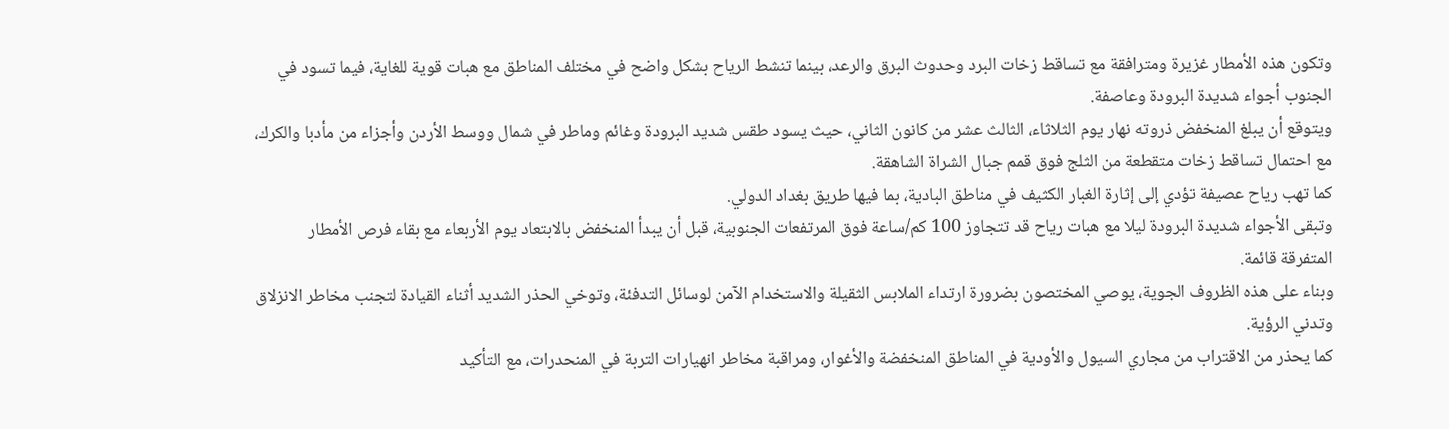وتكون هذه الأمطار غزيرة ومترافقة مع تساقط زخات البرد وحدوث البرق والرعد، بينما تنشط الرياح بشكل واضح في مختلف المناطق مع هبات قوية للغاية، فيما تسود في الجنوب أجواء شديدة البرودة وعاصفة.
ويتوقع أن يبلغ المنخفض ذروته نهار يوم الثلاثاء، الثالث عشر من كانون الثاني، حيث يسود طقس شديد البرودة وغائم وماطر في شمال ووسط الأردن وأجزاء من مأدبا والكرك، مع احتمال تساقط زخات متقطعة من الثلج فوق قمم جبال الشراة الشاهقة.
كما تهب رياح عصيفة تؤدي إلى إثارة الغبار الكثيف في مناطق البادية، بما فيها طريق بغداد الدولي.
وتبقى الأجواء شديدة البرودة ليلا مع هبات رياح قد تتجاوز 100 كم/ساعة فوق المرتفعات الجنوبية، قبل أن يبدأ المنخفض بالابتعاد يوم الأربعاء مع بقاء فرص الأمطار المتفرقة قائمة.
وبناء على هذه الظروف الجوية، يوصي المختصون بضرورة ارتداء الملابس الثقيلة والاستخدام الآمن لوسائل التدفئة، وتوخي الحذر الشديد أثناء القيادة لتجنب مخاطر الانزلاق وتدني الرؤية.
كما يحذر من الاقتراب من مجاري السيول والأودية في المناطق المنخفضة والأغوار، ومراقبة مخاطر انهيارات التربة في المنحدرات، مع التأكيد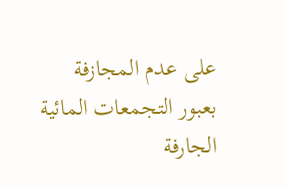على عدم المجازفة بعبور التجمعات المائية الجارفة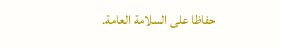حفاظا على السلامة العامة.